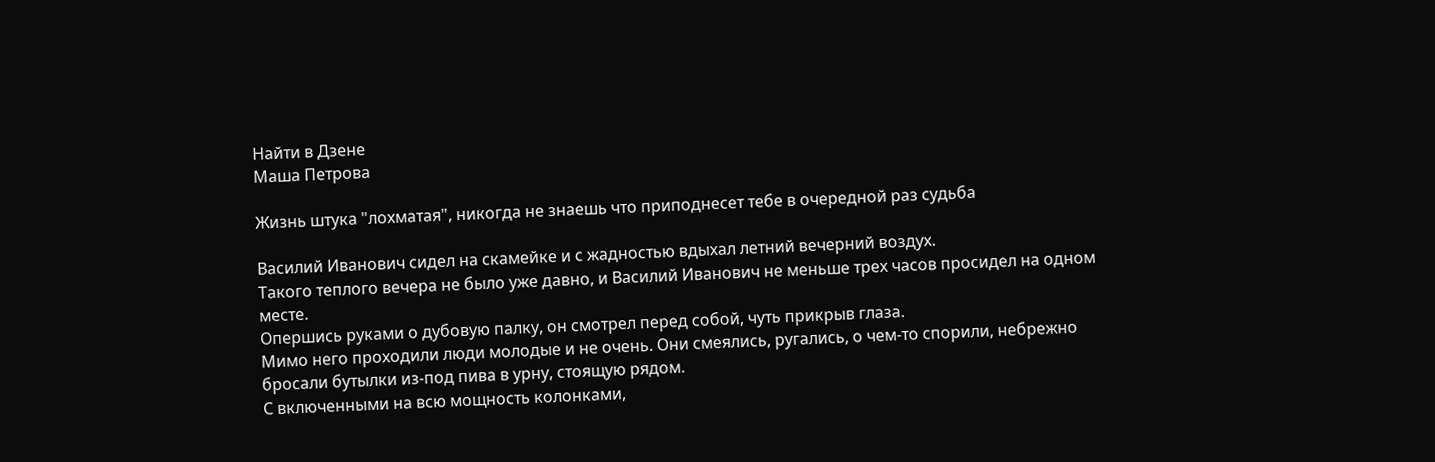Найти в Дзене
Маша Петрова

Жизнь штука "лохматая", никогда не знаешь что приподнесет тебе в очередной раз судьба

Василий Иванович сидел на скамейке и с жадностью вдыхал летний вечерний воздух.
Такого теплого вечера не было уже давно, и Василий Иванович не меньше трех часов просидел на одном месте.
Опершись руками о дубовую палку, он смотрел перед собой, чуть прикрыв глаза.
Мимо него проходили люди молодые и не очень. Они смеялись, ругались, о чем-то спорили, небрежно бросали бутылки из-под пива в урну, стоящую рядом.
С включенными на всю мощность колонками,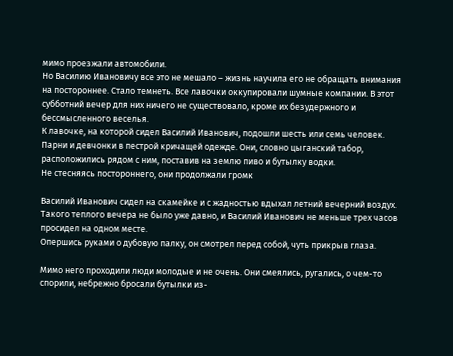мимо проезжали автомобили.
Но Василию Ивановичу все это не мешало – жизнь научила его не обращать внимания на постороннее. Стало темнеть. Все лавочки оккупировали шумные компании. В этот субботний вечер для них ничего не существовало, кроме их безудержного и бессмысленного веселья.
К лавочке, на которой сидел Василий Иванович, подошли шесть или семь человек.
Парни и девчонки в пестрой кричащей одежде. Они, словно цыганский табор, расположились рядом с ним, поставив на землю пиво и бутылку водки.
Не стесняясь постороннего, они продолжали громк

Василий Иванович сидел на скамейке и с жадностью вдыхал летний вечерний воздух.
Такого теплого вечера не было уже давно, и Василий Иванович не меньше трех часов просидел на одном месте.
Опершись руками о дубовую палку, он смотрел перед собой, чуть прикрыв глаза.

Мимо него проходили люди молодые и не очень. Они смеялись, ругались, о чем-то спорили, небрежно бросали бутылки из-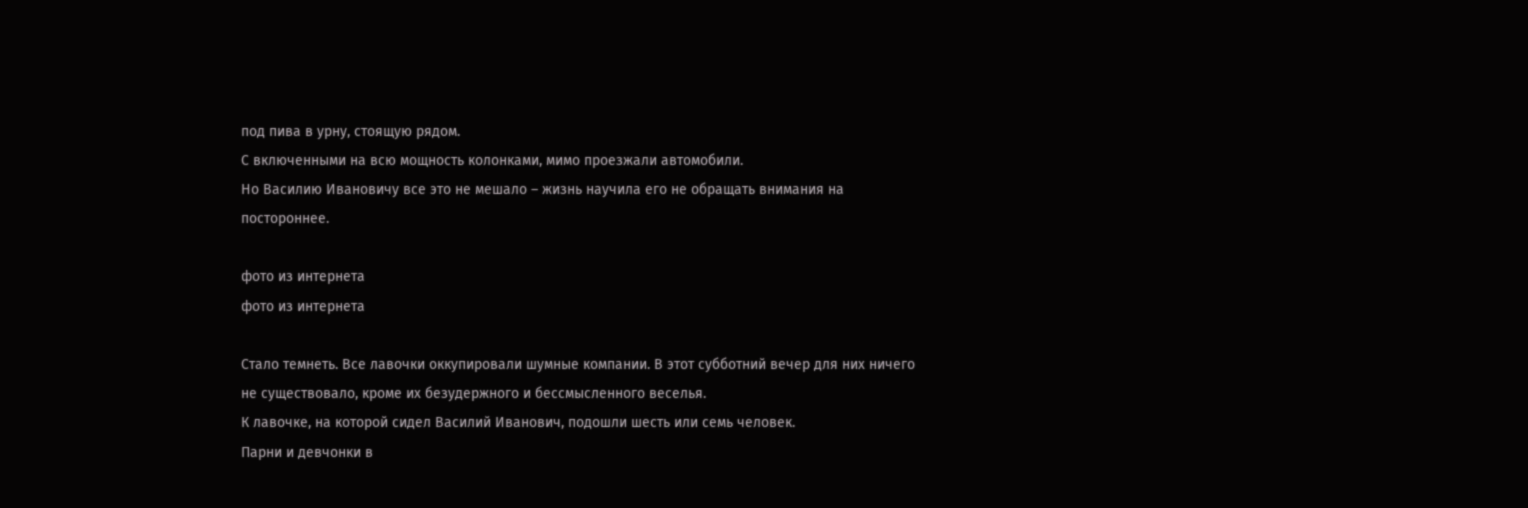под пива в урну, стоящую рядом.
С включенными на всю мощность колонками, мимо проезжали автомобили.
Но Василию Ивановичу все это не мешало – жизнь научила его не обращать внимания на постороннее.

фото из интернета
фото из интернета

Стало темнеть. Все лавочки оккупировали шумные компании. В этот субботний вечер для них ничего не существовало, кроме их безудержного и бессмысленного веселья.
К лавочке, на которой сидел Василий Иванович, подошли шесть или семь человек.
Парни и девчонки в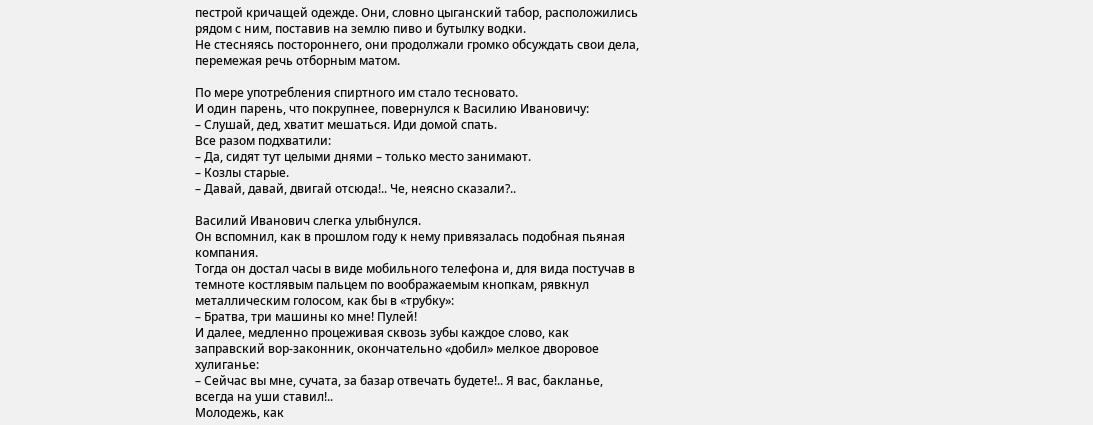пестрой кричащей одежде. Они, словно цыганский табор, расположились рядом с ним, поставив на землю пиво и бутылку водки.
Не стесняясь постороннего, они продолжали громко обсуждать свои дела, перемежая речь отборным матом.

По мере употребления спиртного им стало тесновато.
И один парень, что покрупнее, повернулся к Василию Ивановичу:
– Слушай, дед, хватит мешаться. Иди домой спать.
Все разом подхватили:
– Да, сидят тут целыми днями – только место занимают.
– Козлы старые.
– Давай, давай, двигай отсюда!.. Че, неясно сказали?..

Василий Иванович слегка улыбнулся.
Он вспомнил, как в прошлом году к нему привязалась подобная пьяная компания.
Тогда он достал часы в виде мобильного телефона и, для вида постучав в темноте костлявым пальцем по воображаемым кнопкам, рявкнул металлическим голосом, как бы в «трубку»:
– Братва, три машины ко мне! Пулей!
И далее, медленно процеживая сквозь зубы каждое слово, как заправский вор-законник, окончательно «добил» мелкое дворовое хулиганье:
– Сейчас вы мне, сучата, за базар отвечать будете!.. Я вас, бакланье, всегда на уши ставил!..
Молодежь, как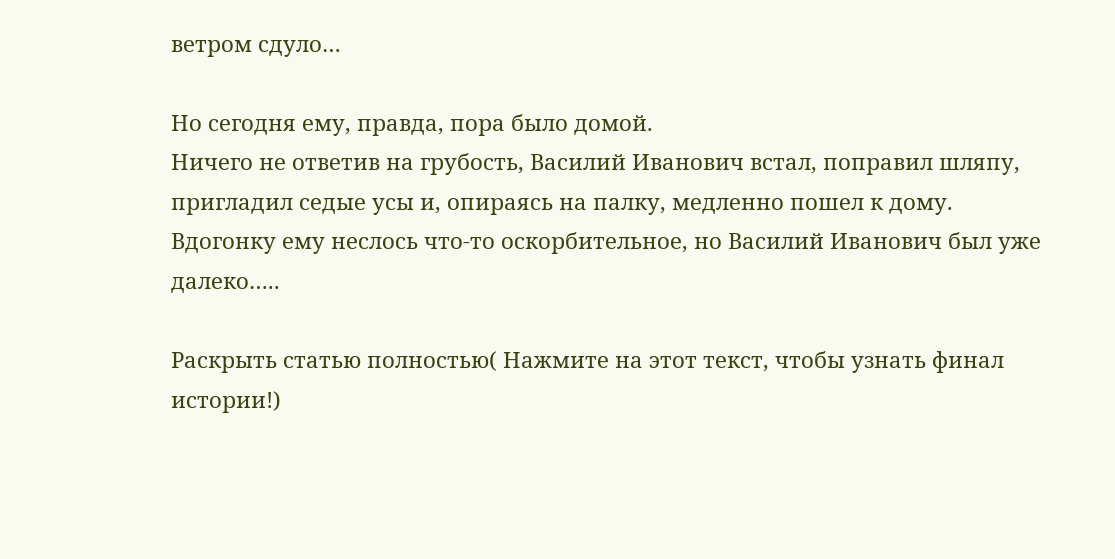ветром сдуло…

Но сегодня ему, правда, пора было домой.
Ничего не ответив на грубость, Василий Иванович встал, поправил шляпу, пригладил седые усы и, опираясь на палку, медленно пошел к дому.
Вдогонку ему неслось что-то оскорбительное, но Василий Иванович был уже далеко…..

Раскрыть статью полностью( Нажмите на этот текст, чтобы узнать финал истории!)